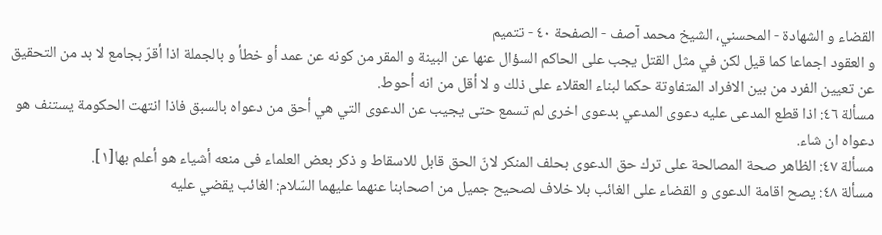القضاء و الشهادة - المحسني، الشيخ محمد آصف - الصفحة ٤٠ - تتميم
و العقود اجماعا كما قيل لكن في مثل القتل يجب على الحاكم السؤال عنها عن البينة و المقر من كونه عن عمد أو خطأ و بالجملة اذا أقرّ بجامع لا بد من التحقيق عن تعيين الفرد من بين الافراد المتفاوتة حكما لبناء العقلاء على ذلك و لا أقل من انه أحوط.
مسألة ٤٦: اذا قطع المدعى عليه دعوى المدعي بدعوى اخرى لم تسمع حتى يجيب عن الدعوى التي هي أحق من دعواه بالسبق فاذا انتهت الحكومة يستنف هو دعواه ان شاء.
مسألة ٤٧: الظاهر صحة المصالحة على ترك حق الدعوى بحلف المنكر لانّ الحق قابل للاسقاط و ذكر بعض العلماء فى منعه أشياء هو أعلم بها[١].
مسألة ٤٨: يصح اقامة الدعوى و القضاء على الغائب بلا خلاف لصحيح جميل من اصحابنا عنهما عليهما السّلام: الغائب يقضي عليه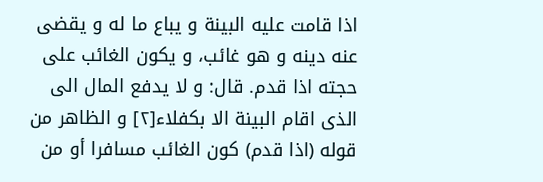اذا قامت عليه البينة و يباع ما له و يقضى عنه دينه و هو غائب، و يكون الغائب على حجته اذا قدم. قال: و لا يدفع المال الى الذى اقام البينة الا بكفلاء[٢] و الظاهر من قوله (اذا قدم) كون الغائب مسافرا أو من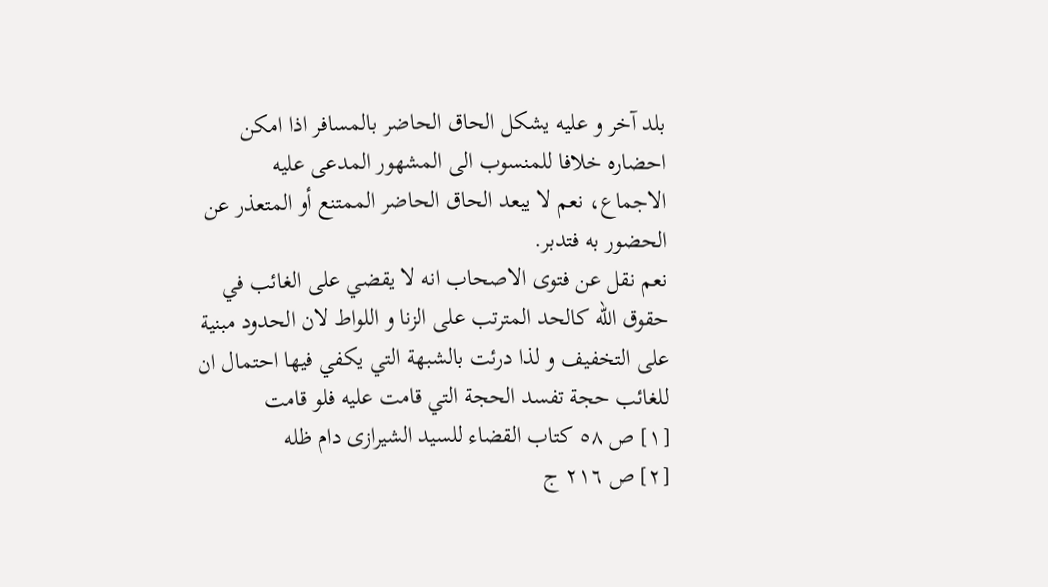بلد آخر و عليه يشكل الحاق الحاضر بالمسافر اذا امكن احضاره خلافا للمنسوب الى المشهور المدعى عليه الاجماع، نعم لا يبعد الحاق الحاضر الممتنع أو المتعذر عن الحضور به فتدبر.
نعم نقل عن فتوى الاصحاب انه لا يقضي على الغائب في حقوق اللّه كالحد المترتب على الزنا و اللواط لان الحدود مبنية على التخفيف و لذا درئت بالشبهة التي يكفي فيها احتمال ان للغائب حجة تفسد الحجة التي قامت عليه فلو قامت
[١] ص ٥٨ كتاب القضاء للسيد الشيرازى دام ظله
[٢] ص ٢١٦ ج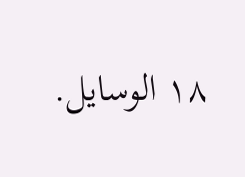١٨ الوسايل.